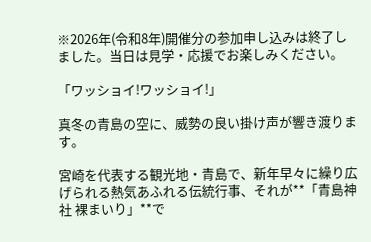※2026年(令和8年)開催分の参加申し込みは終了しました。当日は見学・応援でお楽しみください。

「ワッショイ!ワッショイ!」

真冬の青島の空に、威勢の良い掛け声が響き渡ります。

宮崎を代表する観光地・青島で、新年早々に繰り広げられる熱気あふれる伝統行事、それが**「青島神社 裸まいり」**で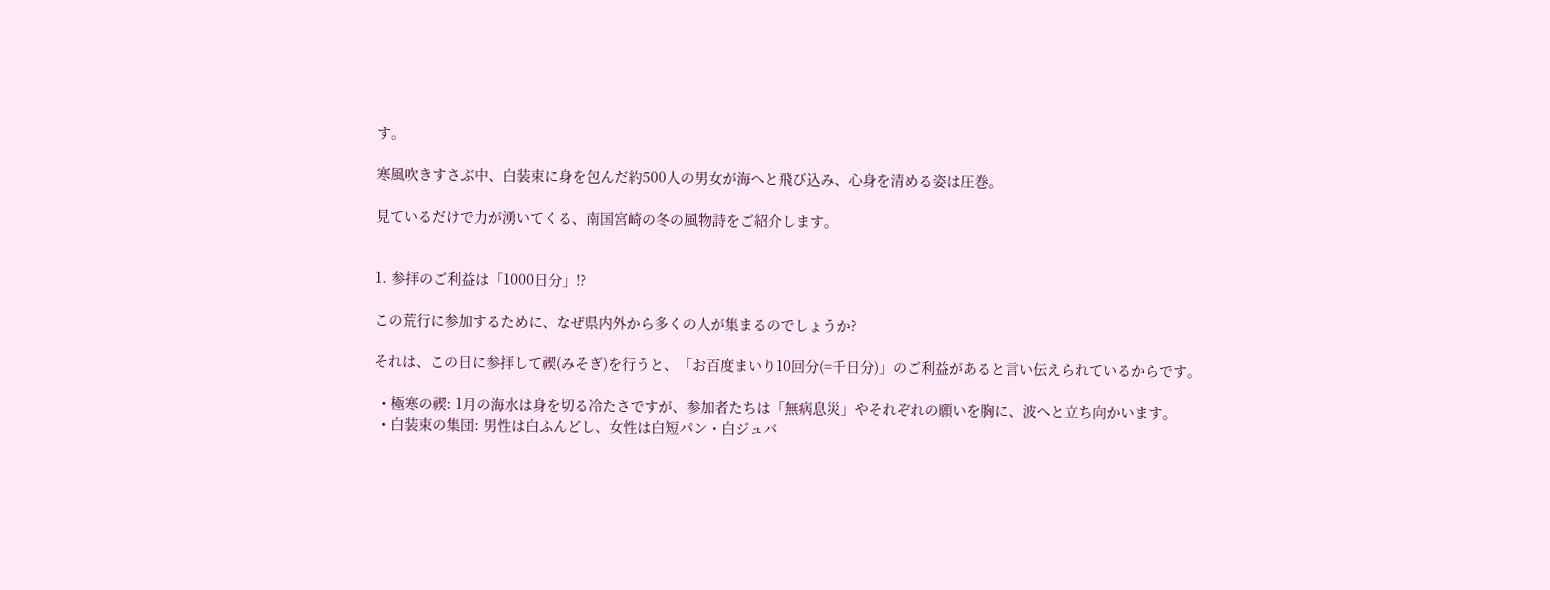す。

寒風吹きすさぶ中、白装束に身を包んだ約500人の男女が海へと飛び込み、心身を清める姿は圧巻。

見ているだけで力が湧いてくる、南国宮崎の冬の風物詩をご紹介します。


1. 参拝のご利益は「1000日分」!?

この荒行に参加するために、なぜ県内外から多くの人が集まるのでしょうか?

それは、この日に参拝して禊(みそぎ)を行うと、「お百度まいり10回分(=千日分)」のご利益があると言い伝えられているからです。

  • 極寒の禊: 1月の海水は身を切る冷たさですが、参加者たちは「無病息災」やそれぞれの願いを胸に、波へと立ち向かいます。
  • 白装束の集団: 男性は白ふんどし、女性は白短パン・白ジュバ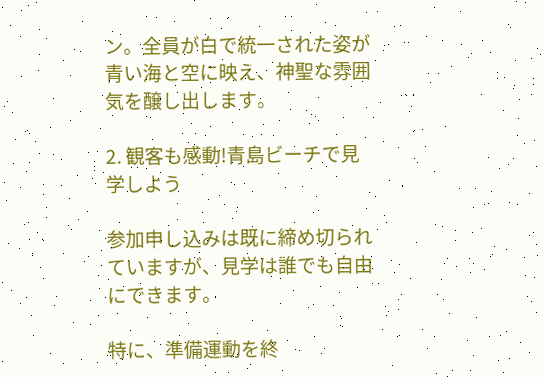ン。全員が白で統一された姿が青い海と空に映え、神聖な雰囲気を醸し出します。

2. 観客も感動!青島ビーチで見学しよう

参加申し込みは既に締め切られていますが、見学は誰でも自由にできます。

特に、準備運動を終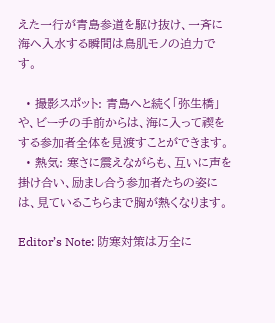えた一行が青島参道を駆け抜け、一斉に海へ入水する瞬間は鳥肌モノの迫力です。

  • 撮影スポット: 青島へと続く「弥生橋」や、ビーチの手前からは、海に入って禊をする参加者全体を見渡すことができます。
  • 熱気: 寒さに震えながらも、互いに声を掛け合い、励まし合う参加者たちの姿には、見ているこちらまで胸が熱くなります。

Editor’s Note: 防寒対策は万全に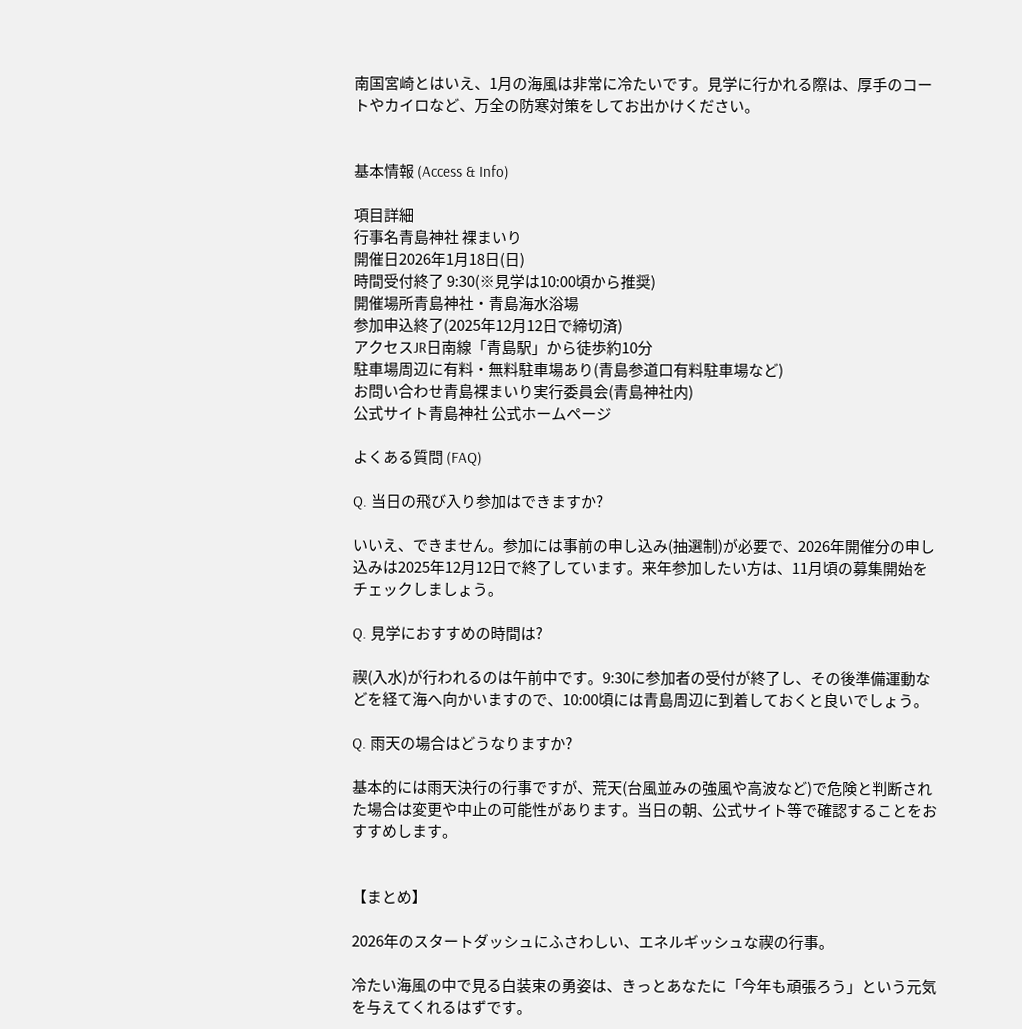南国宮崎とはいえ、1月の海風は非常に冷たいです。見学に行かれる際は、厚手のコートやカイロなど、万全の防寒対策をしてお出かけください。


基本情報 (Access & Info)

項目詳細
行事名青島神社 裸まいり
開催日2026年1月18日(日)
時間受付終了 9:30(※見学は10:00頃から推奨)
開催場所青島神社・青島海水浴場
参加申込終了(2025年12月12日で締切済)
アクセスJR日南線「青島駅」から徒歩約10分
駐車場周辺に有料・無料駐車場あり(青島参道口有料駐車場など)
お問い合わせ青島裸まいり実行委員会(青島神社内)
公式サイト青島神社 公式ホームページ

よくある質問 (FAQ)

Q. 当日の飛び入り参加はできますか?

いいえ、できません。参加には事前の申し込み(抽選制)が必要で、2026年開催分の申し込みは2025年12月12日で終了しています。来年参加したい方は、11月頃の募集開始をチェックしましょう。

Q. 見学におすすめの時間は?

禊(入水)が行われるのは午前中です。9:30に参加者の受付が終了し、その後準備運動などを経て海へ向かいますので、10:00頃には青島周辺に到着しておくと良いでしょう。

Q. 雨天の場合はどうなりますか?

基本的には雨天決行の行事ですが、荒天(台風並みの強風や高波など)で危険と判断された場合は変更や中止の可能性があります。当日の朝、公式サイト等で確認することをおすすめします。


【まとめ】

2026年のスタートダッシュにふさわしい、エネルギッシュな禊の行事。

冷たい海風の中で見る白装束の勇姿は、きっとあなたに「今年も頑張ろう」という元気を与えてくれるはずです。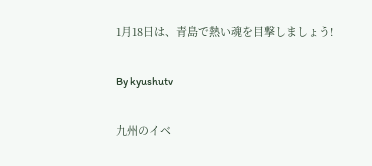1月18日は、青島で熱い魂を目撃しましょう!

By kyushutv

九州のイベ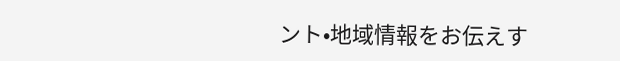ント•地域情報をお伝えす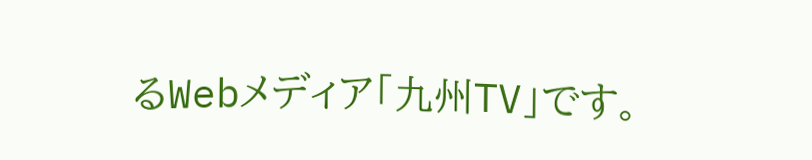るWebメディア「九州TV」です。